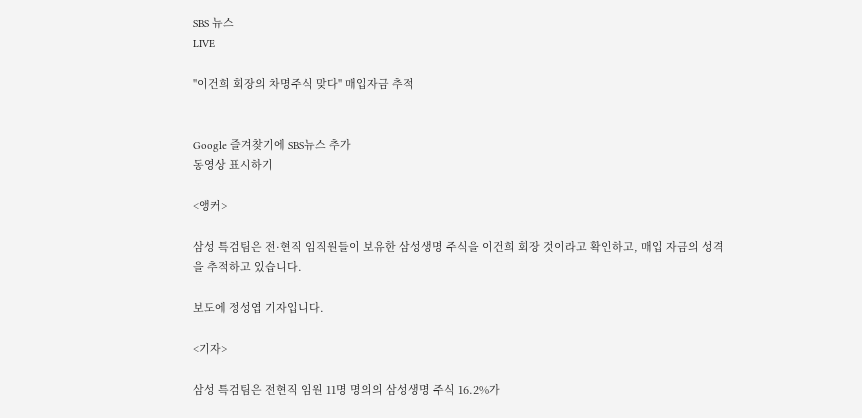SBS 뉴스
LIVE

"이건희 회장의 차명주식 맞다" 매입자금 추적


Google 즐겨찾기에 SBS뉴스 추가
동영상 표시하기

<앵커>

삼성 특검팀은 전·현직 임직원들이 보유한 삼성생명 주식을 이건희 회장 것이라고 확인하고, 매입 자금의 성격을 추적하고 있습니다.

보도에 정성엽 기자입니다.

<기자>

삼성 특검팀은 전현직 임원 11명 명의의 삼성생명 주식 16.2%가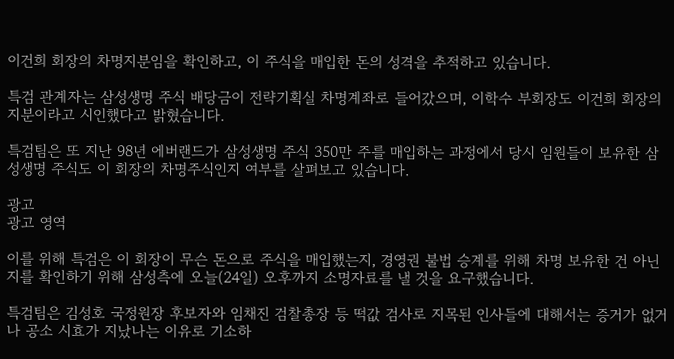이건희 회장의 차명지분임을 확인하고, 이 주식을 매입한 돈의 성격을 추적하고 있습니다.

특검 관계자는 삼성생명 주식 배당금이 전략기획실 차명계좌로 들어갔으며, 이학수 부회장도 이건희 회장의 지분이라고 시인했다고 밝혔습니다.

특검팀은 또 지난 98년 에버랜드가 삼성생명 주식 350만 주를 매입하는 과정에서 당시 임원들이 보유한 삼성생명 주식도 이 회장의 차명주식인지 여부를 살펴보고 있습니다.

광고
광고 영역

이를 위해 특검은 이 회장이 무슨 돈으로 주식을 매입했는지, 경영권 불법 승계를 위해 차명 보유한 건 아닌 지를 확인하기 위해 삼성측에 오늘(24일) 오후까지 소명자료를 낼 것을 요구했습니다.

특검팀은 김성호 국정원장 후보자와 임채진 검찰총장 등 떡값 검사로 지목된 인사들에 대해서는 증거가 없거나 공소 시효가 지났나는 이유로 기소하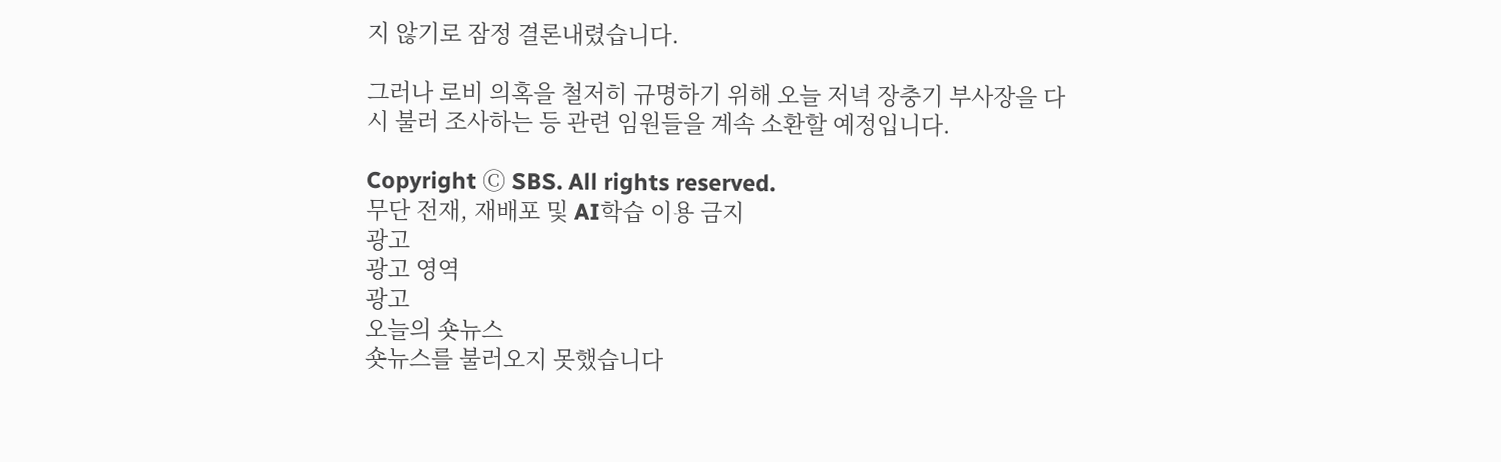지 않기로 잠정 결론내렸습니다.

그러나 로비 의혹을 철저히 규명하기 위해 오늘 저녁 장충기 부사장을 다시 불러 조사하는 등 관련 임원들을 계속 소환할 예정입니다.

Copyright Ⓒ SBS. All rights reserved.
무단 전재, 재배포 및 AI학습 이용 금지
광고
광고 영역
광고
오늘의 숏뉴스
숏뉴스를 불러오지 못했습니다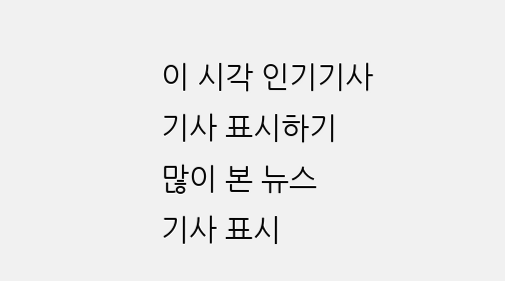이 시각 인기기사
기사 표시하기
많이 본 뉴스
기사 표시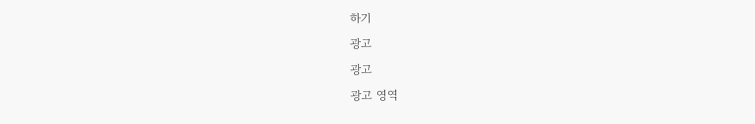하기
광고
광고
광고 영역